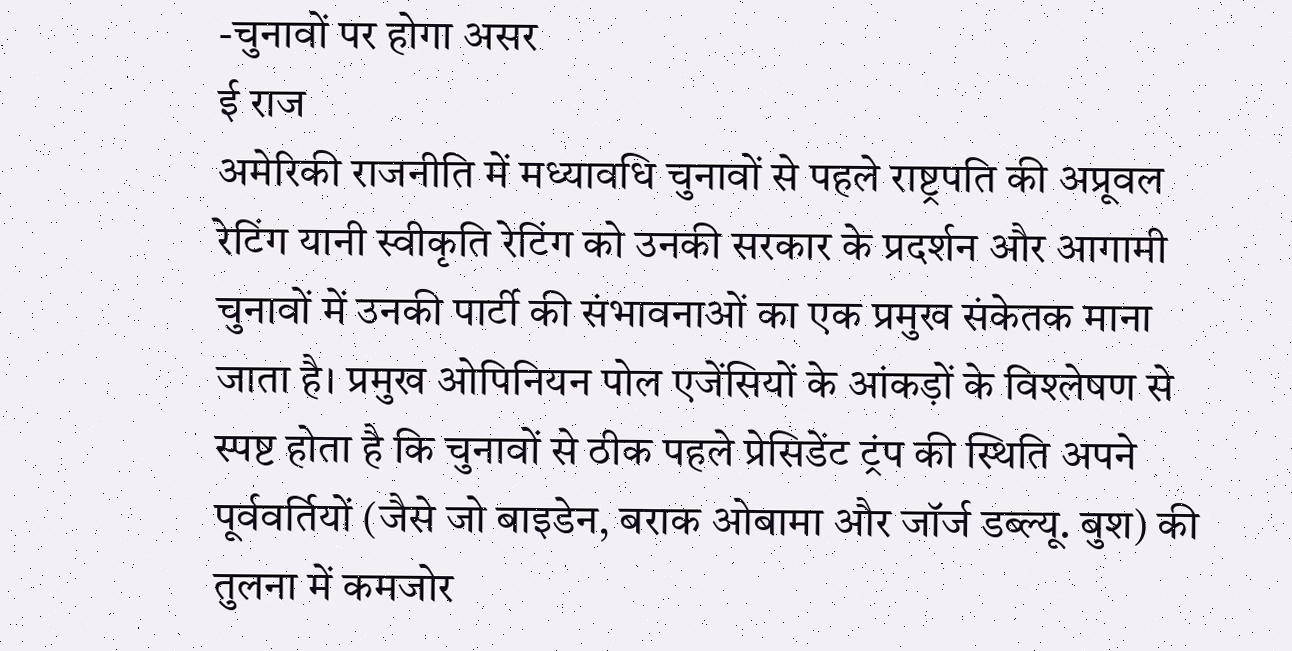-चुनावों पर होगा असर
ई राज
अमेरिकी राजनीति में मध्यावधि चुनावों से पहले राष्ट्रपति की अप्रूवल रेटिंग यानी स्वीकृति रेटिंग को उनकी सरकार के प्रदर्शन और आगामी चुनावों में उनकी पार्टी की संभावनाओं का एक प्रमुख संकेतक माना जाता है। प्रमुख ओपिनियन पोल एजेंसियों के आंकड़ों के विश्लेषण से स्पष्ट होता है कि चुनावों से ठीक पहले प्रेसिडेंट ट्रंप की स्थिति अपने पूर्ववर्तियों (जैसे जो बाइडेन, बराक ओबामा और जॉर्ज डब्ल्यू. बुश) की तुलना में कमजोर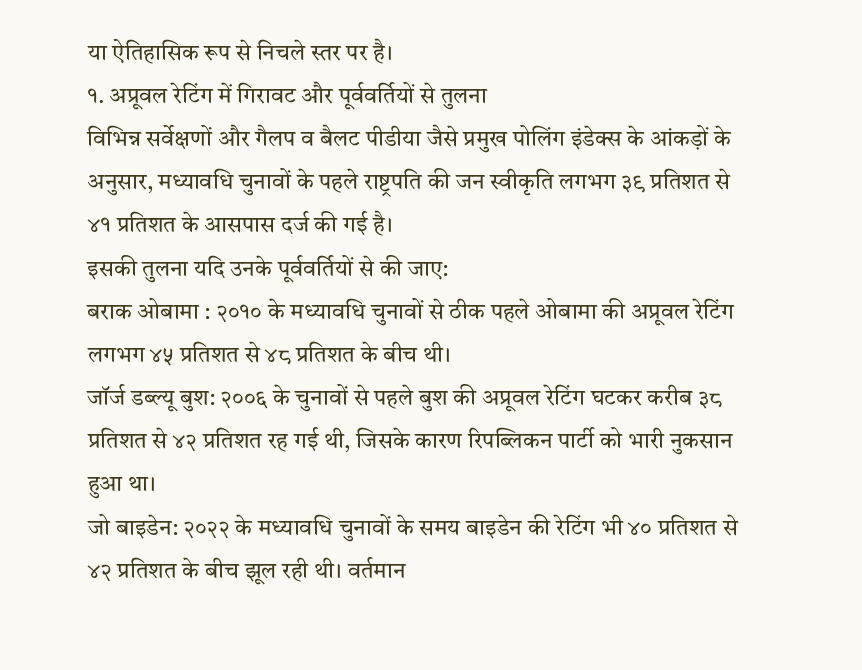या ऐतिहासिक रूप से निचले स्तर पर है।
१. अप्रूवल रेटिंग में गिरावट और पूर्ववर्तियों से तुलना
विभिन्न सर्वेक्षणों और गैलप व बैलट पीडीया जैसे प्रमुख पोलिंग इंडेक्स के आंकड़ों के अनुसार, मध्यावधि चुनावों के पहले राष्ट्रपति की जन स्वीकृति लगभग ३९ प्रतिशत से ४१ प्रतिशत के आसपास दर्ज की गई है।
इसकी तुलना यदि उनके पूर्ववर्तियों से की जाए:
बराक ओबामा : २०१० के मध्यावधि चुनावों से ठीक पहले ओबामा की अप्रूवल रेटिंग लगभग ४५ प्रतिशत से ४८ प्रतिशत के बीच थी।
जॉर्ज डब्ल्यू बुश: २००६ के चुनावों से पहले बुश की अप्रूवल रेटिंग घटकर करीब ३८ प्रतिशत से ४२ प्रतिशत रह गई थी, जिसके कारण रिपब्लिकन पार्टी को भारी नुकसान हुआ था।
जो बाइडेन: २०२२ के मध्यावधि चुनावों के समय बाइडेन की रेटिंग भी ४० प्रतिशत से ४२ प्रतिशत के बीच झूल रही थी। वर्तमान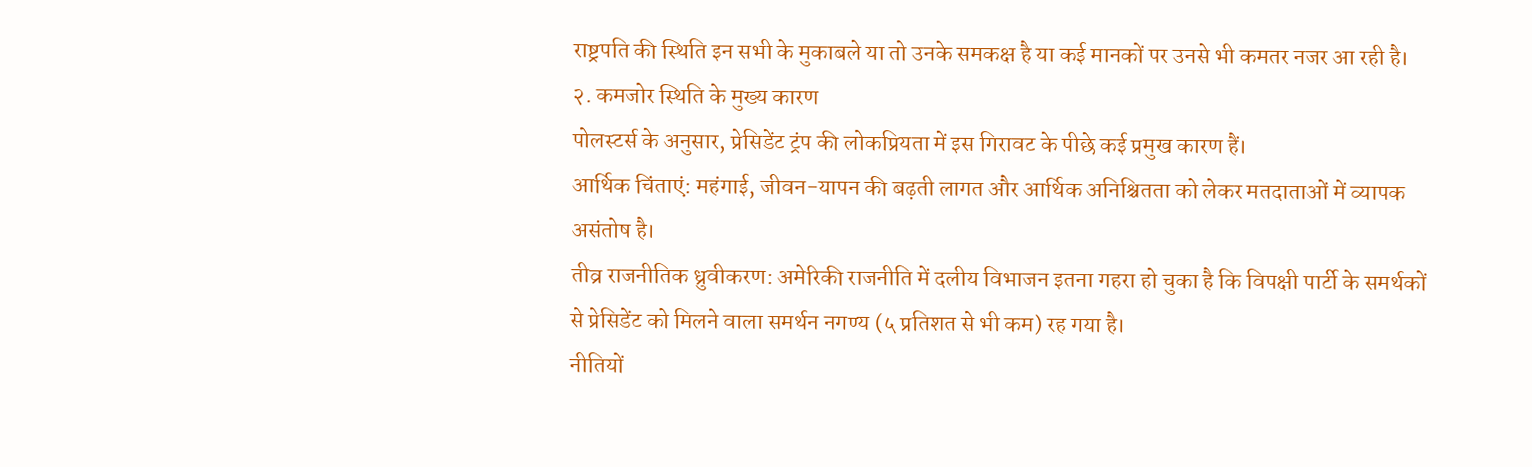राष्ट्रपति की स्थिति इन सभी के मुकाबले या तो उनके समकक्ष है या कई मानकों पर उनसे भी कमतर नजर आ रही है।
२. कमजोर स्थिति के मुख्य कारण
पोलस्टर्स के अनुसार, प्रेसिडेंट ट्रंप की लोकप्रियता में इस गिरावट के पीछे कई प्रमुख कारण हैं।
आर्थिक चिंताएं: महंगाई, जीवन-यापन की बढ़ती लागत और आर्थिक अनिश्चितता को लेकर मतदाताओं में व्यापक असंतोष है।
तीव्र राजनीतिक ध्रुवीकरण: अमेरिकी राजनीति में दलीय विभाजन इतना गहरा हो चुका है कि विपक्षी पार्टी के समर्थकों से प्रेसिडेंट को मिलने वाला समर्थन नगण्य (५ प्रतिशत से भी कम) रह गया है।
नीतियों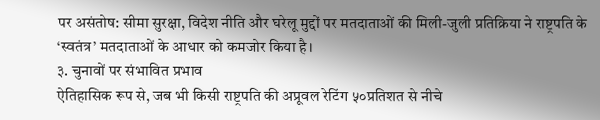पर असंतोष: सीमा सुरक्षा, विदेश नीति और घरेलू मुद्दों पर मतदाताओं की मिली-जुली प्रतिक्रिया ने राष्ट्रपति के ‘स्वतंत्र’ मतदाताओं के आधार को कमजोर किया है।
३. चुनावों पर संभावित प्रभाव
ऐतिहासिक रूप से, जब भी किसी राष्ट्रपति की अप्रूवल रेटिंग ५०प्रतिशत से नीचे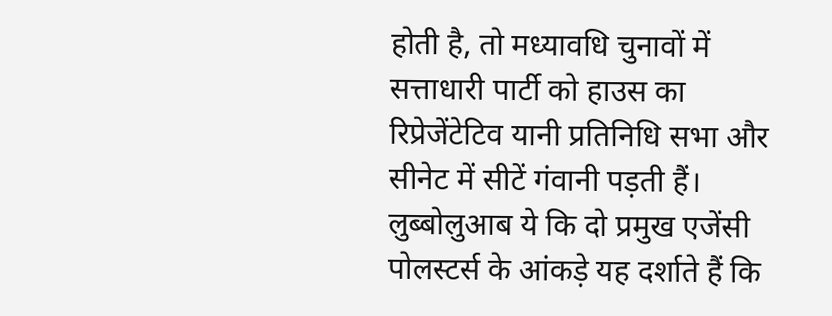होती है, तो मध्यावधि चुनावों में सत्ताधारी पार्टी को हाउस का रिप्रेजेंटेटिव यानी प्रतिनिधि सभा और सीनेट में सीटें गंवानी पड़ती हैं।
लुब्बोलुआब ये कि दो प्रमुख एजेंसी पोलस्टर्स के आंकड़े यह दर्शाते हैं कि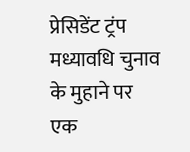प्रेसिडेंट ट्रंप मध्यावधि चुनाव के मुहाने पर एक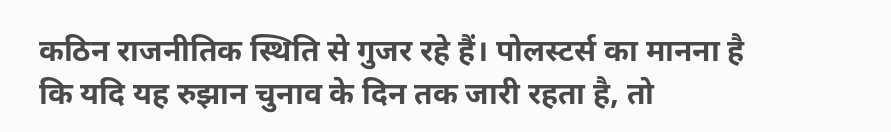कठिन राजनीतिक स्थिति से गुजर रहे हैं। पोलस्टर्स का मानना है कि यदि यह रुझान चुनाव के दिन तक जारी रहता है, तो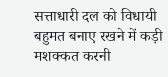सत्ताधारी दल को विधायी बहुमत बनाए रखने में कड़ी मशक्कत करनी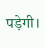पड़ेगी।